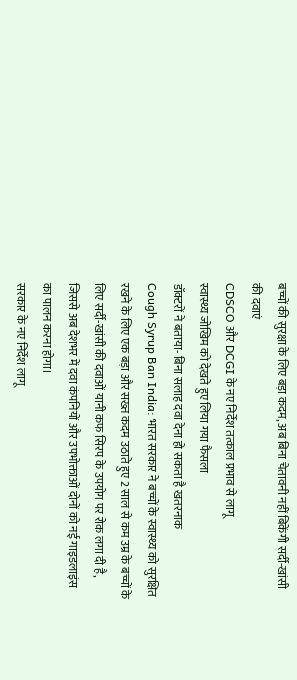बच्चों की सुरक्षा के लिए बड़ा कदम, अब बिना चेतावनी नहीं बिकेंगी सर्दी-खांसी की दवाएं
CDSCO और DCGI के नए निर्देश तत्काल प्रभाव से लागू
स्वास्थ्य जोखिम को देखते हुए लिया गया फैसला
डॉक्टरों ने बताया- बिना सलाह दवा देना हो सकता है खतरनाक
Cough Syrup Ban India: भारत सरकार ने बच्चों के स्वास्थ्य को सुरक्षित रखने के लिए एक बड़ा और सख्त कदम उठाते हुए 2 साल से कम उम्र के बच्चों के लिए सर्दी-खांसी की दवाओं यानी कफ सिरप के उपयोग पर रोक लगा दी है, जिससे अब देशभर में दवा कंपनियों और उपभोक्ताओं दोनों को नई गाइडलाइंस का पालन करना होगा।
सरकार के नए निर्देश लागू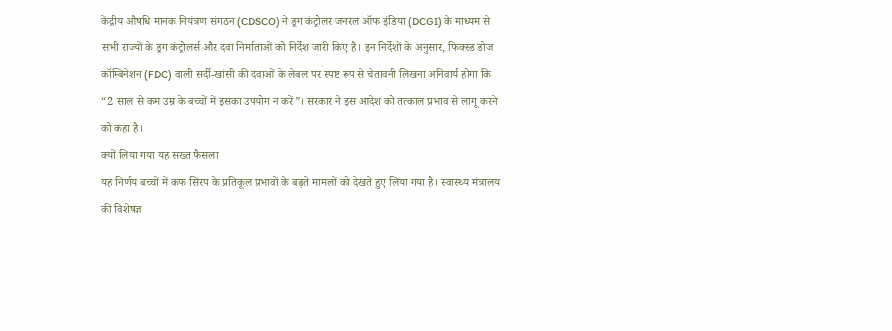केंद्रीय औषधि मानक नियंत्रण संगठन (CDSCO) ने ड्रग कंट्रोलर जनरल ऑफ इंडिया (DCGI) के माध्यम से सभी राज्यों के ड्रग कंट्रोलर्स और दवा निर्माताओं को निर्देश जारी किए हैं। इन निर्देशों के अनुसार, फिक्स्ड डोज कॉम्बिनेशन (FDC) वाली सर्दी-खांसी की दवाओं के लेबल पर स्पष्ट रूप से चेतावनी लिखना अनिवार्य होगा कि “2 साल से कम उम्र के बच्चों में इसका उपयोग न करें”। सरकार ने इस आदेश को तत्काल प्रभाव से लागू करने को कहा है।
क्यों लिया गया यह सख्त फैसला
यह निर्णय बच्चों में कफ सिरप के प्रतिकूल प्रभावों के बढ़ते मामलों को देखते हुए लिया गया है। स्वास्थ्य मंत्रालय की विशेषज्ञ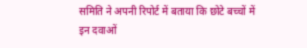समिति ने अपनी रिपोर्ट में बताया कि छोटे बच्चों में इन दवाओं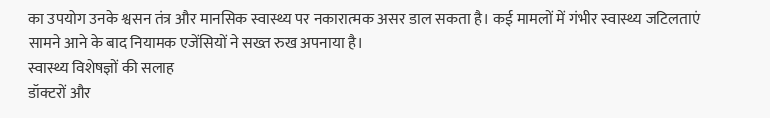का उपयोग उनके श्वसन तंत्र और मानसिक स्वास्थ्य पर नकारात्मक असर डाल सकता है। कई मामलों में गंभीर स्वास्थ्य जटिलताएं सामने आने के बाद नियामक एजेंसियों ने सख्त रुख अपनाया है।
स्वास्थ्य विशेषज्ञों की सलाह
डॉक्टरों और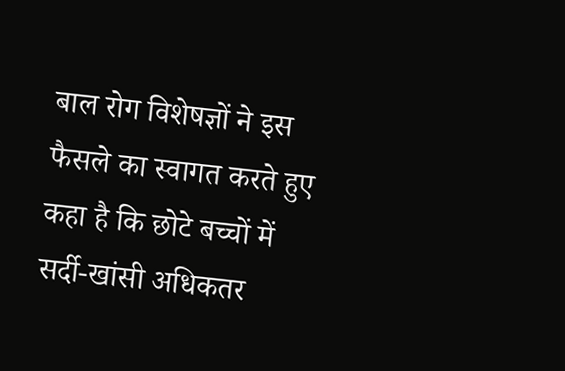बाल रोग विशेषज्ञों ने इस फैसले का स्वागत करते हुए कहा है कि छोटे बच्चों में सर्दी-खांसी अधिकतर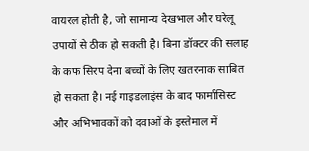वायरल होती है, जो सामान्य देखभाल और घरेलू उपायों से ठीक हो सकती है। बिना डॉक्टर की सलाह के कफ सिरप देना बच्चों के लिए खतरनाक साबित हो सकता है। नई गाइडलाइंस के बाद फार्मासिस्ट और अभिभावकों को दवाओं के इस्तेमाल में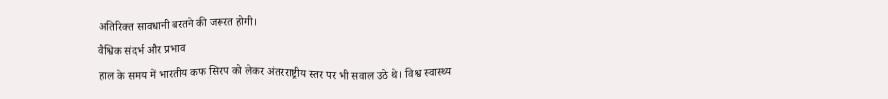अतिरिक्त सावधानी बरतने की जरूरत होगी।
वैश्विक संदर्भ और प्रभाव
हाल के समय में भारतीय कफ सिरप को लेकर अंतरराष्ट्रीय स्तर पर भी सवाल उठे थे। विश्व स्वास्थ्य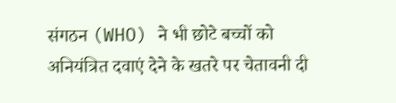संगठन (WHO) ने भी छोटे बच्चों को अनियंत्रित दवाएं देने के खतरे पर चेतावनी दी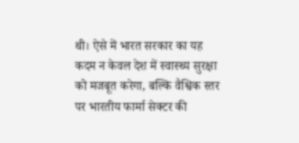थी। ऐसे में भारत सरकार का यह कदम न केवल देश में स्वास्थ्य सुरक्षा को मजबूत करेगा, बल्कि वैश्विक स्तर पर भारतीय फार्मा सेक्टर की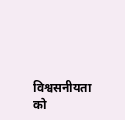विश्वसनीयता को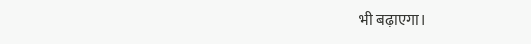भी बढ़ाएगा।